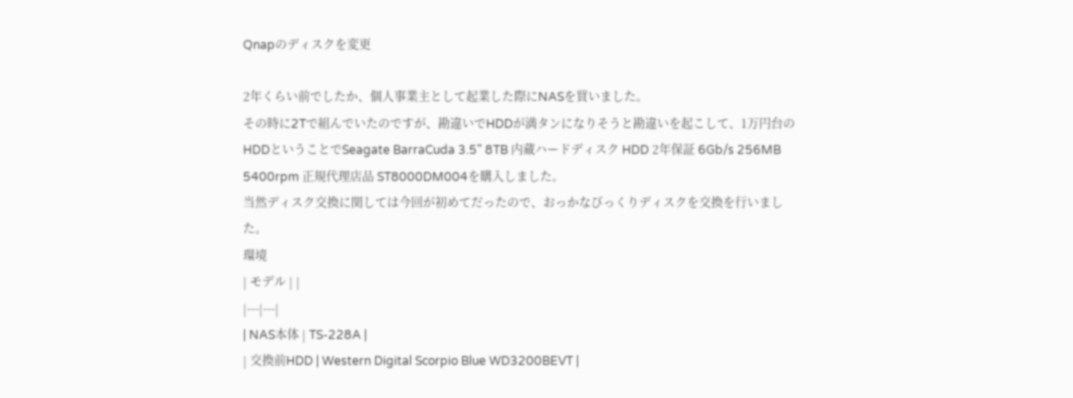Qnapのディスクを変更

2年くらい前でしたか、個人事業主として起業した際にNASを買いました。
その時に2Tで組んでいたのですが、勘違いでHDDが満タンになりそうと勘違いを起こして、1万円台のHDDということでSeagate BarraCuda 3.5" 8TB 内蔵ハードディスク HDD 2年保証 6Gb/s 256MB 5400rpm 正規代理店品 ST8000DM004を購入しました。
当然ディスク交換に関しては今回が初めてだったので、おっかなびっくりディスクを交換を行いました。
環境
| モデル | |
|---|---|
| NAS本体 | TS-228A |
| 交換前HDD | Western Digital Scorpio Blue WD3200BEVT |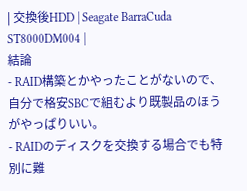| 交換後HDD | Seagate BarraCuda ST8000DM004 |
結論
- RAID構築とかやったことがないので、自分で格安SBCで組むより既製品のほうがやっぱりいい。
- RAIDのディスクを交換する場合でも特別に難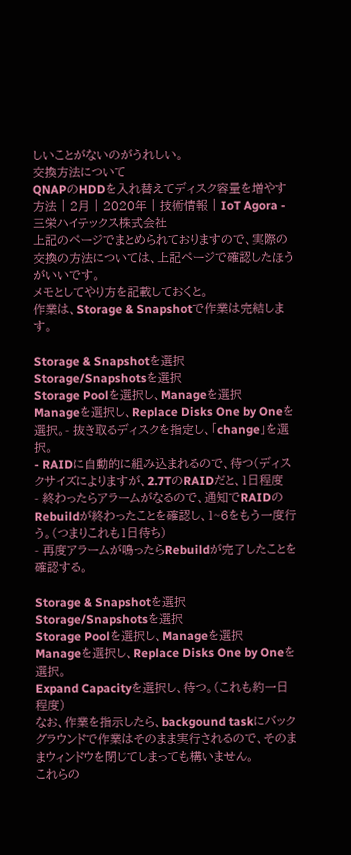しいことがないのがうれしい。
交換方法について
QNAPのHDDを入れ替えてディスク容量を増やす方法 | 2月 | 2020年 | 技術情報 | IoT Agora - 三栄ハイテックス株式会社
上記のページでまとめられておりますので、実際の交換の方法については、上記ページで確認したほうがいいです。
メモとしてやり方を記載しておくと。
作業は、Storage & Snapshotで作業は完結します。

Storage & Snapshotを選択
Storage/Snapshotsを選択
Storage Poolを選択し、Manageを選択
Manageを選択し、Replace Disks One by Oneを選択。- 抜き取るディスクを指定し、「change」を選択。
- RAIDに自動的に組み込まれるので、待つ(ディスクサイズによりますが、2.7TのRAIDだと、1日程度
- 終わったらアラームがなるので、通知でRAIDのRebuildが終わったことを確認し、1~6をもう一度行う。(つまりこれも1日待ち)
- 再度アラームが鳴ったらRebuildが完了したことを確認する。

Storage & Snapshotを選択
Storage/Snapshotsを選択
Storage Poolを選択し、Manageを選択
Manageを選択し、Replace Disks One by Oneを選択。
Expand Capacityを選択し、待つ。(これも約一日程度)
なお、作業を指示したら、backgound taskにバックグラウンドで作業はそのまま実行されるので、そのままウィンドウを閉じてしまっても構いません。
これらの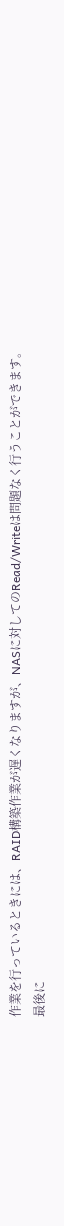作業を行っているときには、RAID構築作業が遅くなりますが、NASに対してのRead/Writeは問題なく行うことができます。
最後に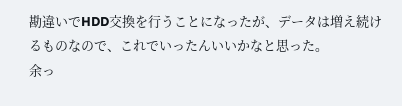勘違いでHDD交換を行うことになったが、データは増え続けるものなので、これでいったんいいかなと思った。
余っ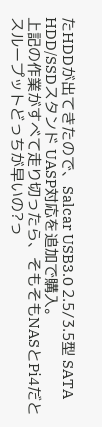たHDDが出てきたので、Salcar USB3.0 2.5/3.5型 SATA HDD/SSDスタンド UASP対応を追加で購入。
上記の作業がすべて走り切ったら、そもそもNASとPi4だとスループットどっちが早いの?っ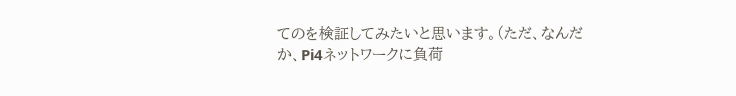てのを検証してみたいと思います。(ただ、なんだか、Pi4ネットワークに負荷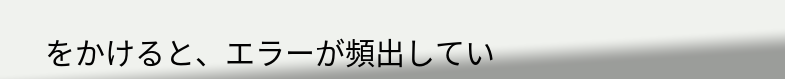をかけると、エラーが頻出してい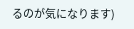るのが気になります)